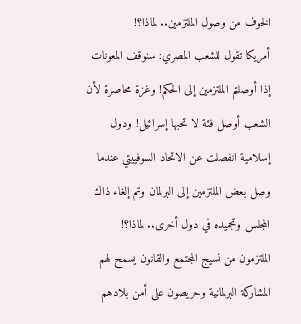الخوف من وصول الملتزمين.. لماذا؟!
أمريكا تقول للشعب المصري: سنوقف المعونات إذا أوصلتم الملتزمين إلى الحكم! وغزة محاصرة لأن الشعب أوصل فئة لا تحبها إسرائيل! ودول إسلامية انفصلت عن الاتحاد السوفييتي عندما وصل بعض الملتزمين إلى البرلمان وتم إلغاء ذاك المجلس وتجميده في دول أخرى.. لماذا؟!
الملتزمون من نسيج المجتمع والقانون يسمح لهم المشاركة البرلمانية وحريصون على أمن بلادهم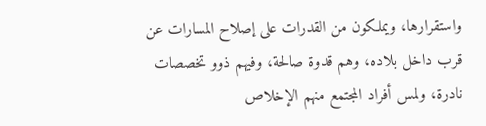واستقرارها، ويملكون من القدرات على إصلاح المسارات عن قرب داخل بلاده، وهم قدوة صالحة، وفيهم ذوو تخصصات نادرة، ولمس أفراد المجتمع منهم الإخلاص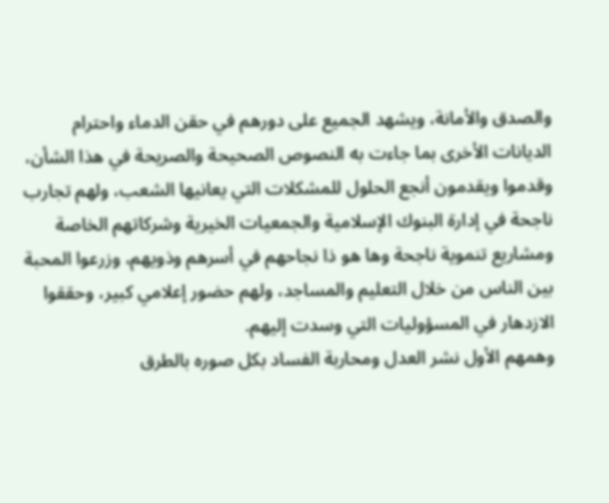والصدق والأمانة، ويشهد الجميع على دورهم في حقن الدماء واحترام الديانات الأخرى بما جاءت به النصوص الصحيحة والصريحة في هذا الشأن، وقدموا ويقدمون أنجع الحلول للمشكلات التي يعانيها الشعب، ولهم تجارب ناجحة في إدارة البنوك الإسلامية والجمعيات الخيرية وشركاتهم الخاصة ومشاريع تنموية ناجحة وها هو ذا نجاحهم في أسرهم وذويهم، وزرعوا المحبة بين الناس من خلال التعليم والمساجد، ولهم حضور إعلامي كبير، وحققوا الازدهار في المسؤوليات التي وسدت إليهم.
وهمهم الأول نشر العدل ومحاربة الفساد بكل صوره بالطرق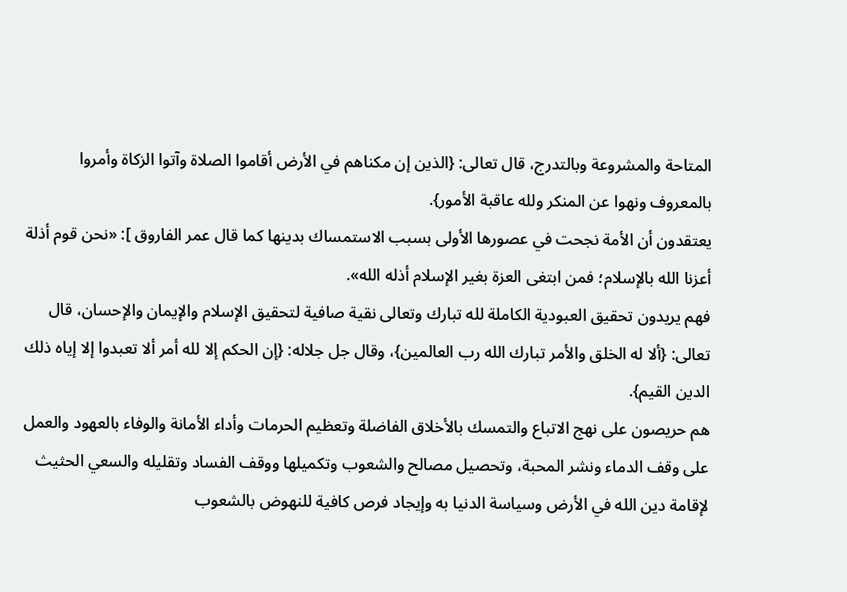المتاحة والمشروعة وبالتدرج، قال تعالى: {الذين إن مكناهم في الأرض أقاموا الصلاة وآتوا الزكاة وأمروا بالمعروف ونهوا عن المنكر ولله عاقبة الأمور}.
يعتقدون أن الأمة نجحت في عصورها الأولى بسبب الاستمساك بدينها كما قال عمر الفاروق ]: «نحن قوم أذلة أعزنا الله بالإسلام؛ فمن ابتغى العزة بغير الإسلام أذله الله».
فهم يريدون تحقيق العبودية الكاملة لله تبارك وتعالى نقية صافية لتحقيق الإسلام والإيمان والإحسان، قال تعالى: {ألا له الخلق والأمر تبارك الله رب العالمين}، وقال جل جلاله: {إن الحكم إلا لله أمر ألا تعبدوا إلا إياه ذلك الدين القيم}.
هم حريصون على نهج الاتباع والتمسك بالأخلاق الفاضلة وتعظيم الحرمات وأداء الأمانة والوفاء بالعهود والعمل على وقف الدماء ونشر المحبة، وتحصيل مصالح والشعوب وتكميلها ووقف الفساد وتقليله والسعي الحثيث لإقامة دين الله في الأرض وسياسة الدنيا به وإيجاد فرص كافية للنهوض بالشعوب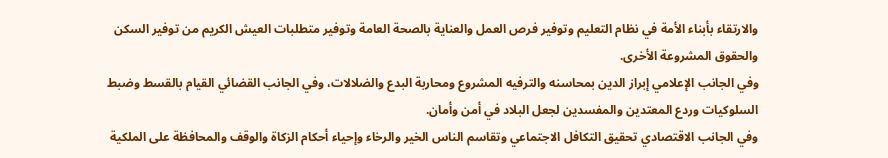والارتقاء بأبناء الأمة في نظام التعليم وتوفير فرص العمل والعناية بالصحة العامة وتوفير متطلبات العيش الكريم من توفير السكن والحقوق المشروعة الأخرى.
وفي الجانب الإعلامي إبراز الدين بمحاسنه والترفيه المشروع ومحاربة البدع والضلالات، وفي الجانب القضائي القيام بالقسط وضبط السلوكيات وردع المعتدين والمفسدين لجعل البلاد في أمن وأمان.
وفي الجانب الاقتصادي تحقيق التكافل الاجتماعي وتقاسم الناس الخير والرخاء وإحياء أحكام الزكاة والوقف والمحافظة على الملكية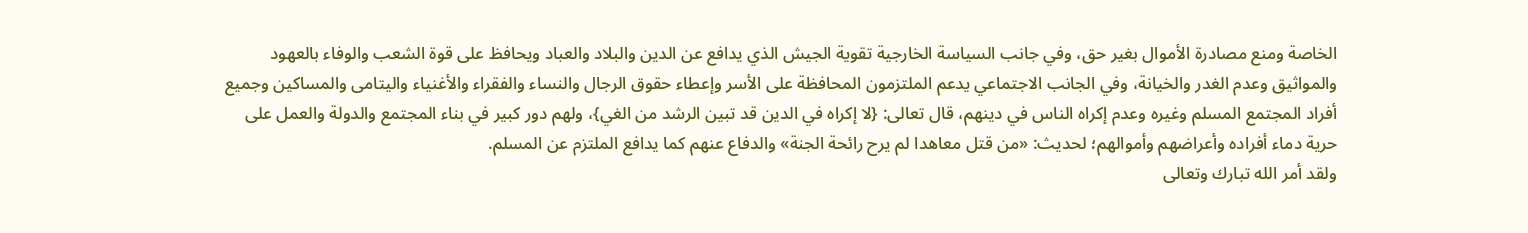الخاصة ومنع مصادرة الأموال بغير حق، وفي جانب السياسة الخارجية تقوية الجيش الذي يدافع عن الدين والبلاد والعباد ويحافظ على قوة الشعب والوفاء بالعهود والمواثيق وعدم الغدر والخيانة، وفي الجانب الاجتماعي يدعم الملتزمون المحافظة على الأسر وإعطاء حقوق الرجال والنساء والفقراء والأغنياء واليتامى والمساكين وجميع أفراد المجتمع المسلم وغيره وعدم إكراه الناس في دينهم، قال تعالى: {لا إكراه في الدين قد تبين الرشد من الغي}، ولهم دور كبير في بناء المجتمع والدولة والعمل على حرية دماء أفراده وأعراضهم وأموالهم؛ لحديث: «من قتل معاهدا لم يرح رائحة الجنة» والدفاع عنهم كما يدافع الملتزم عن المسلم.
ولقد أمر الله تبارك وتعالى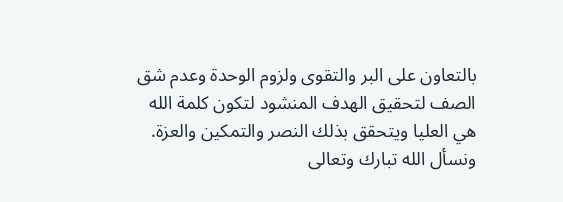بالتعاون على البر والتقوى ولزوم الوحدة وعدم شق الصف لتحقيق الهدف المنشود لتكون كلمة الله هي العليا ويتحقق بذلك النصر والتمكين والعزة.
ونسأل الله تبارك وتعالى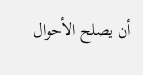أن يصلح الأحوال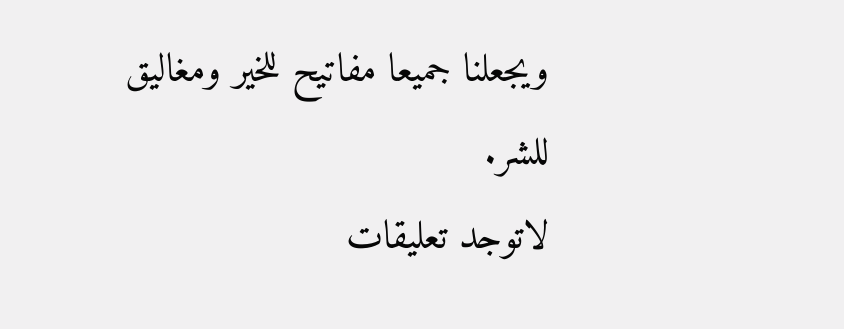ويجعلنا جميعا مفاتيح للخير ومغاليق للشر.
لاتوجد تعليقات